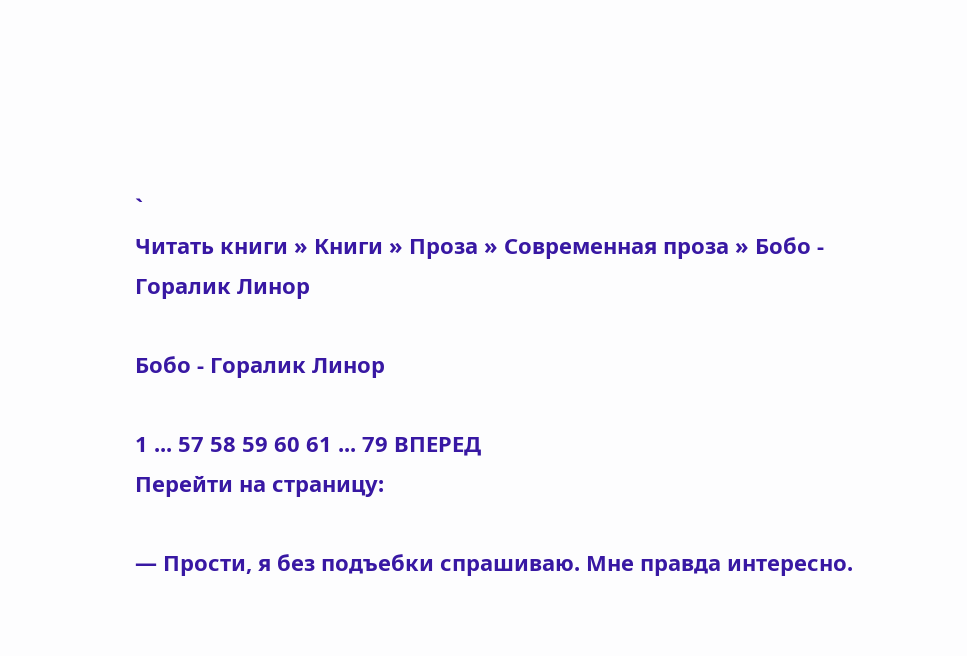`
Читать книги » Книги » Проза » Современная проза » Бобо - Горалик Линор

Бобо - Горалик Линор

1 ... 57 58 59 60 61 ... 79 ВПЕРЕД
Перейти на страницу:

— Прости, я без подъебки спрашиваю. Мне правда интересно.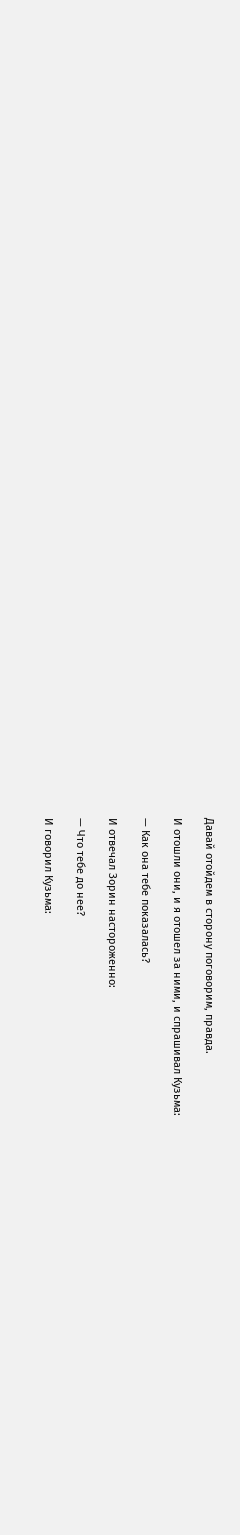Давай отойдем в сторону поговорим, правда.

И отошли они, и я отошел за ними, и спрашивал Кузьма:

— Как она тебе показалась?

И отвечал Зорин настороженно:

— Что тебе до нее?

И говорил Кузьма: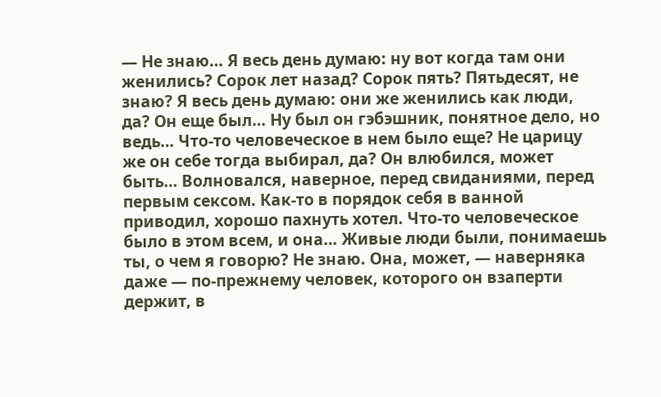— Не знаю… Я весь день думаю: ну вот когда там они женились? Сорок лет назад? Сорок пять? Пятьдесят, не знаю? Я весь день думаю: они же женились как люди, да? Он еще был… Ну был он гэбэшник, понятное дело, но ведь… Что-то человеческое в нем было еще? Не царицу же он себе тогда выбирал, да? Он влюбился, может быть… Волновался, наверное, перед свиданиями, перед первым сексом. Как-то в порядок себя в ванной приводил, хорошо пахнуть хотел. Что-то человеческое было в этом всем, и она… Живые люди были, понимаешь ты, о чем я говорю? Не знаю. Она, может, — наверняка даже — по-прежнему человек, которого он взаперти держит, в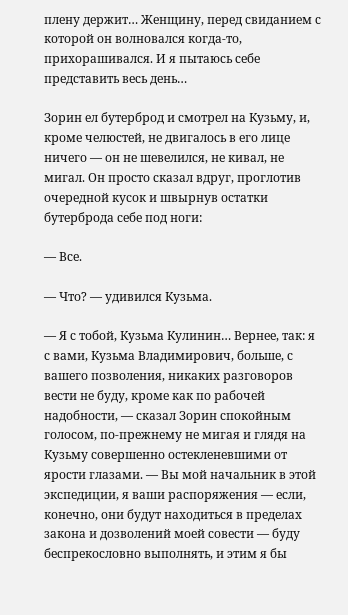плену держит… Женщину, перед свиданием с которой он волновался когда-то, прихорашивался. И я пытаюсь себе представить весь день…

Зорин ел бутерброд и смотрел на Кузьму, и, кроме челюстей, не двигалось в его лице ничего — он не шевелился, не кивал, не мигал. Он просто сказал вдруг, проглотив очередной кусок и швырнув остатки бутерброда себе под ноги:

— Все.

— Что? — удивился Кузьма.

— Я с тобой, Кузьма Кулинин… Вернее, так: я с вами, Кузьма Владимирович, больше, с вашего позволения, никаких разговоров вести не буду, кроме как по рабочей надобности, — сказал Зорин спокойным голосом, по-прежнему не мигая и глядя на Кузьму совершенно остекленевшими от ярости глазами. — Вы мой начальник в этой экспедиции, я ваши распоряжения — если, конечно, они будут находиться в пределах закона и дозволений моей совести — буду беспрекословно выполнять, и этим я бы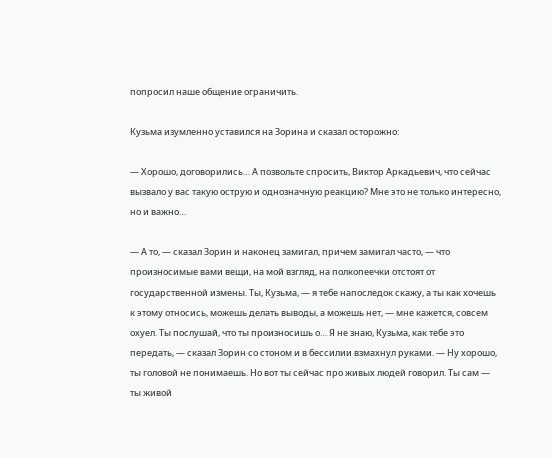попросил наше общение ограничить.

Кузьма изумленно уставился на Зорина и сказал осторожно:

— Хорошо, договорились… А позвольте спросить, Виктор Аркадьевич, что сейчас вызвало у вас такую острую и однозначную реакцию? Мне это не только интересно, но и важно…

— А то, — сказал Зорин и наконец замигал, причем замигал часто, — что произносимые вами вещи, на мой взгляд, на полкопеечки отстоят от государственной измены. Ты, Кузьма, — я тебе напоследок скажу, а ты как хочешь к этому относись, можешь делать выводы, а можешь нет, — мне кажется, совсем охуел. Ты послушай, что ты произносишь о… Я не знаю, Кузьма, как тебе это передать, — сказал Зорин со стоном и в бессилии взмахнул руками. — Ну хорошо, ты головой не понимаешь. Но вот ты сейчас про живых людей говорил. Ты сам — ты живой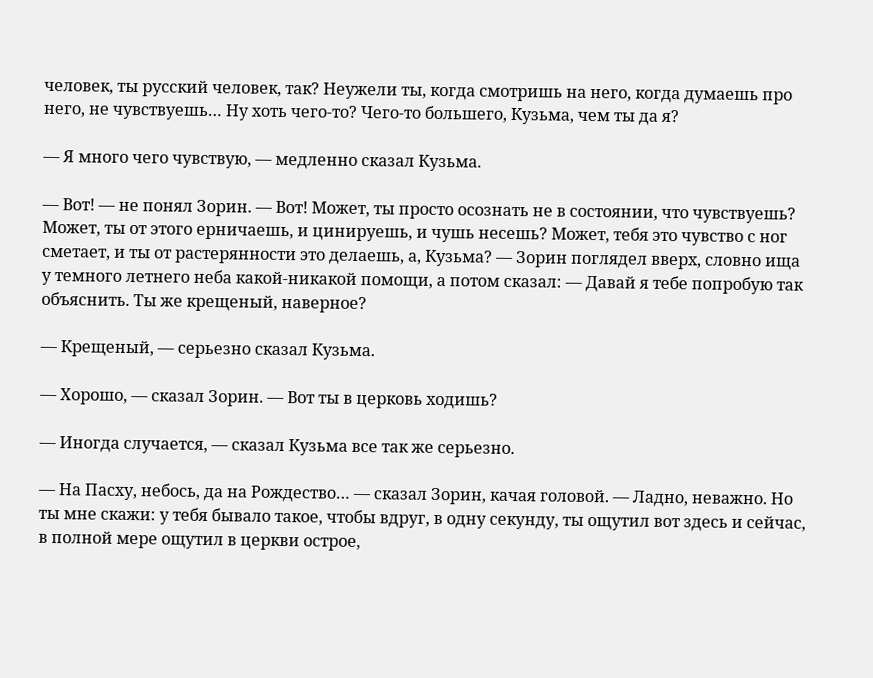человек, ты русский человек, так? Неужели ты, когда смотришь на него, когда думаешь про него, не чувствуешь… Ну хоть чего-то? Чего-то большего, Кузьма, чем ты да я?

— Я много чего чувствую, — медленно сказал Кузьма.

— Вот! — не понял Зорин. — Вот! Может, ты просто осознать не в состоянии, что чувствуешь? Может, ты от этого ерничаешь, и цинируешь, и чушь несешь? Может, тебя это чувство с ног сметает, и ты от растерянности это делаешь, а, Кузьма? — Зорин поглядел вверх, словно ища у темного летнего неба какой-никакой помощи, а потом сказал: — Давай я тебе попробую так объяснить. Ты же крещеный, наверное?

— Крещеный, — серьезно сказал Кузьма.

— Хорошо, — сказал Зорин. — Вот ты в церковь ходишь?

— Иногда случается, — сказал Кузьма все так же серьезно.

— На Пасху, небось, да на Рождество… — сказал Зорин, качая головой. — Ладно, неважно. Но ты мне скажи: у тебя бывало такое, чтобы вдруг, в одну секунду, ты ощутил вот здесь и сейчас, в полной мере ощутил в церкви острое,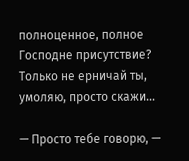полноценное, полное Господне присутствие? Только не ерничай ты, умоляю, просто скажи…

— Просто тебе говорю, —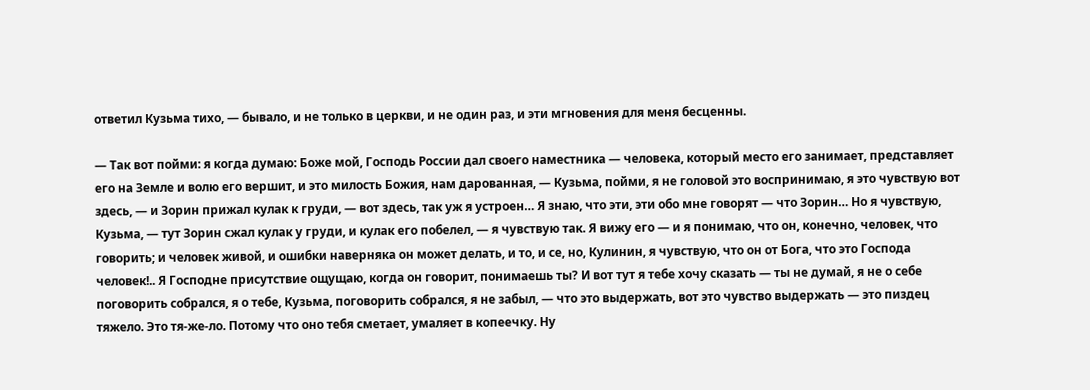ответил Кузьма тихо, — бывало, и не только в церкви, и не один раз, и эти мгновения для меня бесценны.

— Так вот пойми: я когда думаю: Боже мой, Господь России дал своего наместника — человека, который место его занимает, представляет его на Земле и волю его вершит, и это милость Божия, нам дарованная, — Кузьма, пойми, я не головой это воспринимаю, я это чувствую вот здесь, — и Зорин прижал кулак к груди, — вот здесь, так уж я устроен… Я знаю, что эти, эти обо мне говорят — что Зорин… Но я чувствую, Кузьма, — тут Зорин сжал кулак у груди, и кулак его побелел, — я чувствую так. Я вижу его — и я понимаю, что он, конечно, человек, что говорить; и человек живой, и ошибки наверняка он может делать, и то, и се, но, Кулинин, я чувствую, что он от Бога, что это Господа человек!.. Я Господне присутствие ощущаю, когда он говорит, понимаешь ты? И вот тут я тебе хочу сказать — ты не думай, я не о себе поговорить собрался, я о тебе, Кузьма, поговорить собрался, я не забыл, — что это выдержать, вот это чувство выдержать — это пиздец тяжело. Это тя-же-ло. Потому что оно тебя сметает, умаляет в копеечку. Ну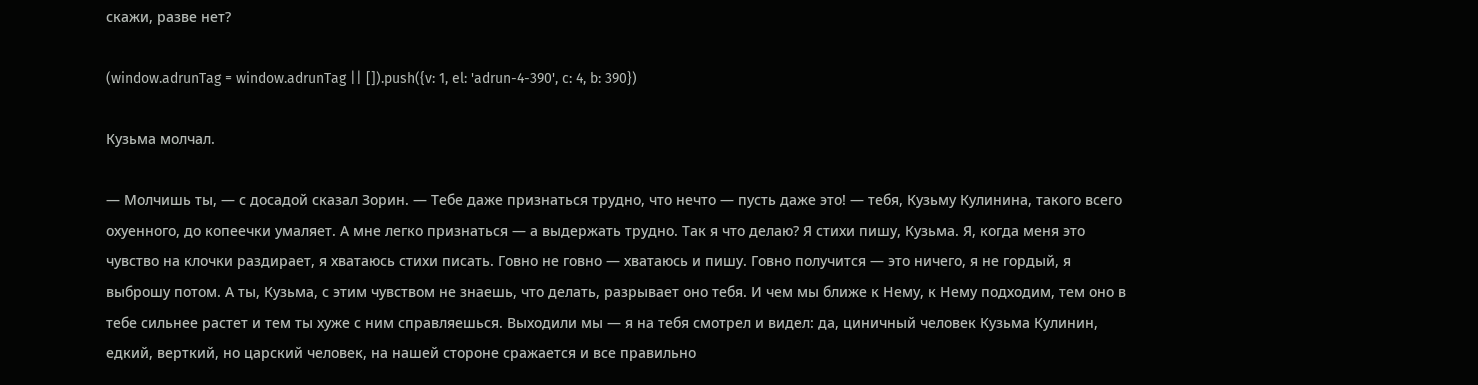скажи, разве нет?

(window.adrunTag = window.adrunTag || []).push({v: 1, el: 'adrun-4-390', c: 4, b: 390})

Кузьма молчал.

— Молчишь ты, — с досадой сказал Зорин. — Тебе даже признаться трудно, что нечто — пусть даже это! — тебя, Кузьму Кулинина, такого всего охуенного, до копеечки умаляет. А мне легко признаться — а выдержать трудно. Так я что делаю? Я стихи пишу, Кузьма. Я, когда меня это чувство на клочки раздирает, я хватаюсь стихи писать. Говно не говно — хватаюсь и пишу. Говно получится — это ничего, я не гордый, я выброшу потом. А ты, Кузьма, с этим чувством не знаешь, что делать, разрывает оно тебя. И чем мы ближе к Нему, к Нему подходим, тем оно в тебе сильнее растет и тем ты хуже с ним справляешься. Выходили мы — я на тебя смотрел и видел: да, циничный человек Кузьма Кулинин, едкий, верткий, но царский человек, на нашей стороне сражается и все правильно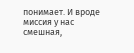понимает. И вроде миссия у нас смешная,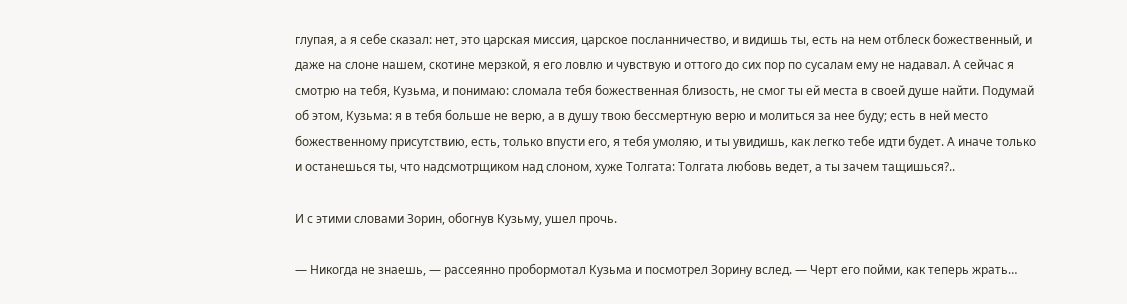глупая, а я себе сказал: нет, это царская миссия, царское посланничество, и видишь ты, есть на нем отблеск божественный, и даже на слоне нашем, скотине мерзкой, я его ловлю и чувствую и оттого до сих пор по сусалам ему не надавал. А сейчас я смотрю на тебя, Кузьма, и понимаю: сломала тебя божественная близость, не смог ты ей места в своей душе найти. Подумай об этом, Кузьма: я в тебя больше не верю, а в душу твою бессмертную верю и молиться за нее буду; есть в ней место божественному присутствию, есть, только впусти его, я тебя умоляю, и ты увидишь, как легко тебе идти будет. А иначе только и останешься ты, что надсмотрщиком над слоном, хуже Толгата: Толгата любовь ведет, а ты зачем тащишься?..

И с этими словами Зорин, обогнув Кузьму, ушел прочь.

— Никогда не знаешь, — рассеянно пробормотал Кузьма и посмотрел Зорину вслед. — Черт его пойми, как теперь жрать…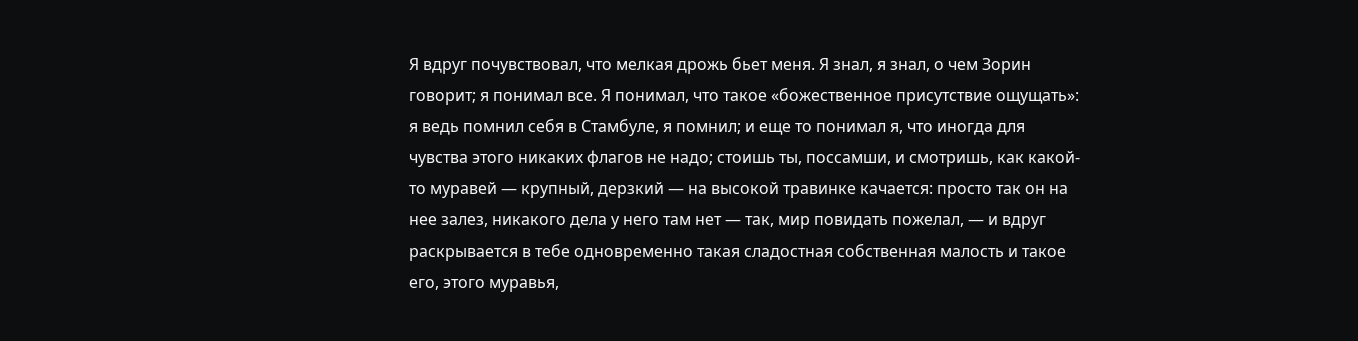Я вдруг почувствовал, что мелкая дрожь бьет меня. Я знал, я знал, о чем Зорин говорит; я понимал все. Я понимал, что такое «божественное присутствие ощущать»: я ведь помнил себя в Стамбуле, я помнил; и еще то понимал я, что иногда для чувства этого никаких флагов не надо; стоишь ты, поссамши, и смотришь, как какой-то муравей — крупный, дерзкий — на высокой травинке качается: просто так он на нее залез, никакого дела у него там нет — так, мир повидать пожелал, — и вдруг раскрывается в тебе одновременно такая сладостная собственная малость и такое его, этого муравья,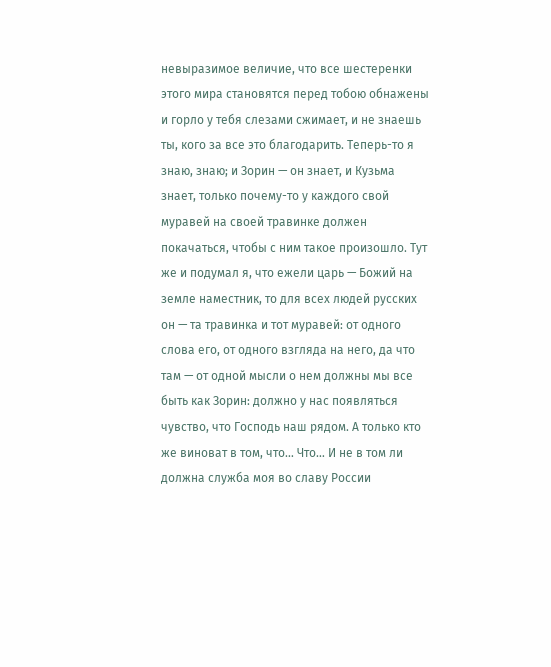невыразимое величие, что все шестеренки этого мира становятся перед тобою обнажены и горло у тебя слезами сжимает, и не знаешь ты, кого за все это благодарить. Теперь-то я знаю, знаю; и Зорин — он знает, и Кузьма знает, только почему-то у каждого свой муравей на своей травинке должен покачаться, чтобы с ним такое произошло. Тут же и подумал я, что ежели царь — Божий на земле наместник, то для всех людей русских он — та травинка и тот муравей: от одного слова его, от одного взгляда на него, да что там — от одной мысли о нем должны мы все быть как Зорин: должно у нас появляться чувство, что Господь наш рядом. А только кто же виноват в том, что… Что… И не в том ли должна служба моя во славу России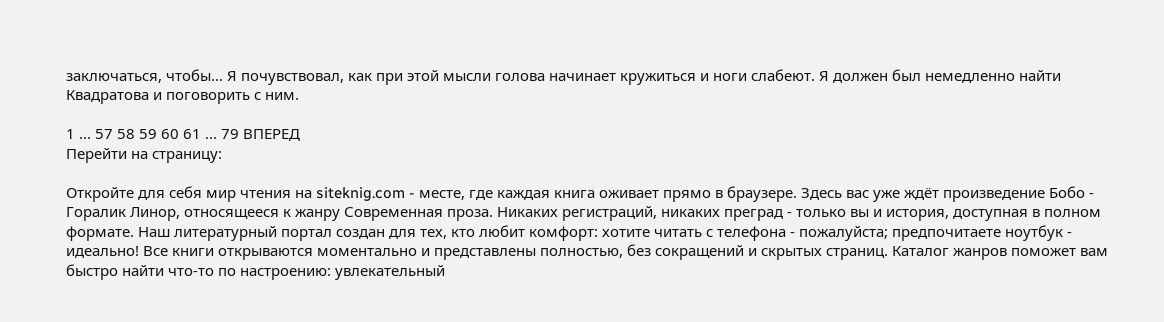заключаться, чтобы… Я почувствовал, как при этой мысли голова начинает кружиться и ноги слабеют. Я должен был немедленно найти Квадратова и поговорить с ним.

1 ... 57 58 59 60 61 ... 79 ВПЕРЕД
Перейти на страницу:

Откройте для себя мир чтения на siteknig.com - месте, где каждая книга оживает прямо в браузере. Здесь вас уже ждёт произведение Бобо - Горалик Линор, относящееся к жанру Современная проза. Никаких регистраций, никаких преград - только вы и история, доступная в полном формате. Наш литературный портал создан для тех, кто любит комфорт: хотите читать с телефона - пожалуйста; предпочитаете ноутбук - идеально! Все книги открываются моментально и представлены полностью, без сокращений и скрытых страниц. Каталог жанров поможет вам быстро найти что-то по настроению: увлекательный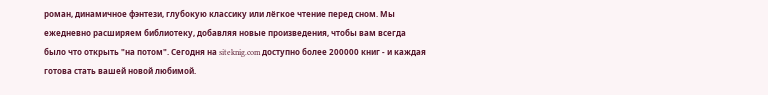роман, динамичное фэнтези, глубокую классику или лёгкое чтение перед сном. Мы ежедневно расширяем библиотеку, добавляя новые произведения, чтобы вам всегда было что открыть "на потом". Сегодня на siteknig.com доступно более 200000 книг - и каждая готова стать вашей новой любимой.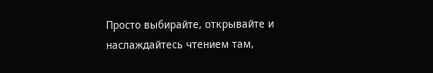Просто выбирайте, открывайте и наслаждайтесь чтением там,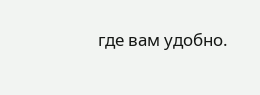где вам удобно.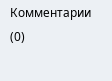Комментарии (0)